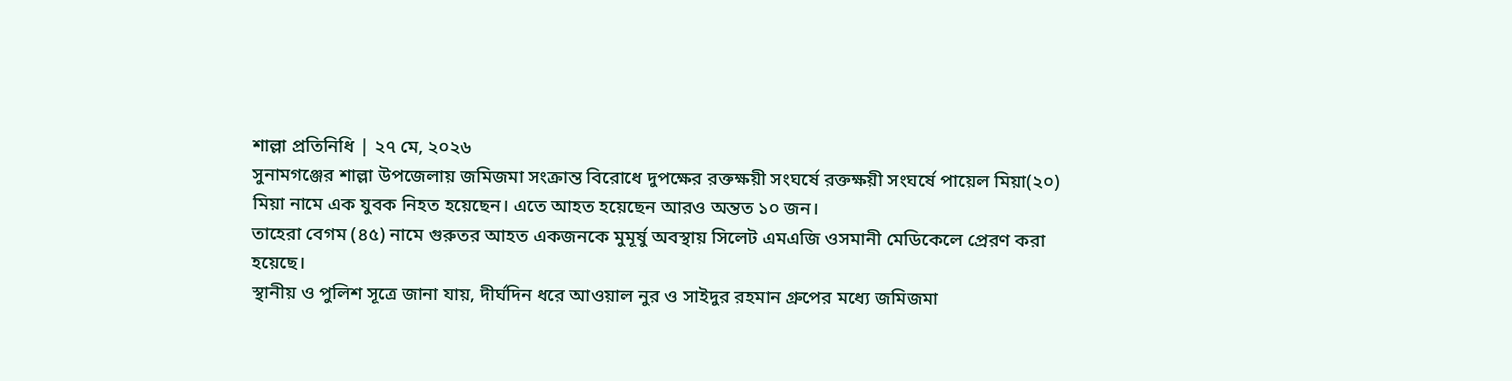শাল্লা প্রতিনিধি | ২৭ মে, ২০২৬
সুনামগঞ্জের শাল্লা উপজেলায় জমিজমা সংক্রান্ত বিরোধে দুপক্ষের রক্তক্ষয়ী সংঘর্ষে রক্তক্ষয়ী সংঘর্ষে পায়েল মিয়া(২০) মিয়া নামে এক যুবক নিহত হয়েছেন। এতে আহত হয়েছেন আরও অন্তত ১০ জন।
তাহেরা বেগম (৪৫) নামে গুরুতর আহত একজনকে মুমূর্ষু অবস্থায় সিলেট এমএজি ওসমানী মেডিকেলে প্রেরণ করা হয়েছে।
স্থানীয় ও পুলিশ সূত্রে জানা যায়, দীর্ঘদিন ধরে আওয়াল নুর ও সাইদুর রহমান গ্রুপের মধ্যে জমিজমা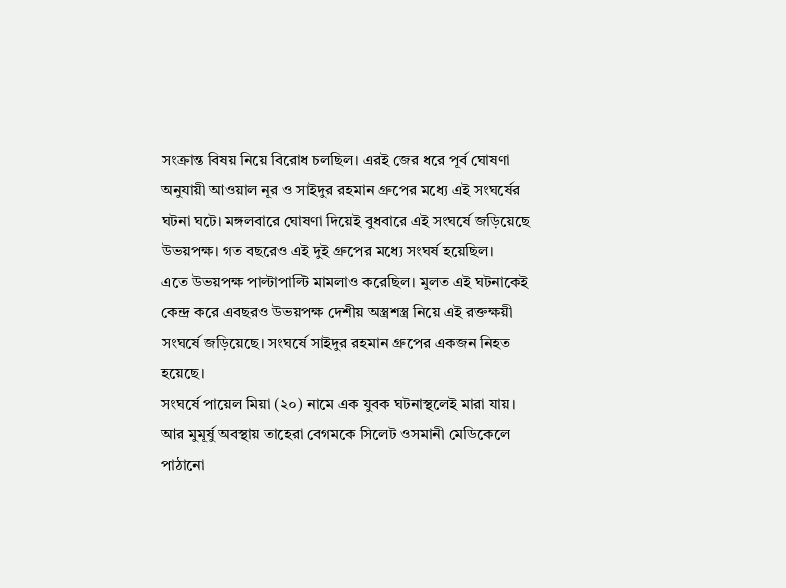সংক্রান্ত বিষয় নিয়ে বিরোধ চলছিল। এরই জের ধরে পূর্ব ঘোষণা অনুযায়ী আওয়াল নূর ও সাইদুর রহমান গ্রুপের মধ্যে এই সংঘর্ষের ঘটনা ঘটে। মঙ্গলবারে ঘোষণা দিয়েই বুধবারে এই সংঘর্ষে জড়িয়েছে উভয়পক্ষ। গত বছরেও এই দুই গ্রুপের মধ্যে সংঘর্ষ হয়েছিল।
এতে উভয়পক্ষ পাল্টাপাল্টি মামলাও করেছিল। মুলত এই ঘটনাকেই কেন্দ্র করে এবছরও উভয়পক্ষ দেশীয় অস্ত্রশস্ত্র নিয়ে এই রক্তক্ষয়ী সংঘর্ষে জড়িয়েছে। সংঘর্ষে সাইদুর রহমান গ্রুপের একজন নিহত হয়েছে।
সংঘর্ষে পায়েল মিয়া (২০) নামে এক যুবক ঘটনাস্থলেই মারা যায়। আর মুমূর্ষু অবস্থায় তাহেরা বেগমকে সিলেট ওসমানী মেডিকেলে পাঠানো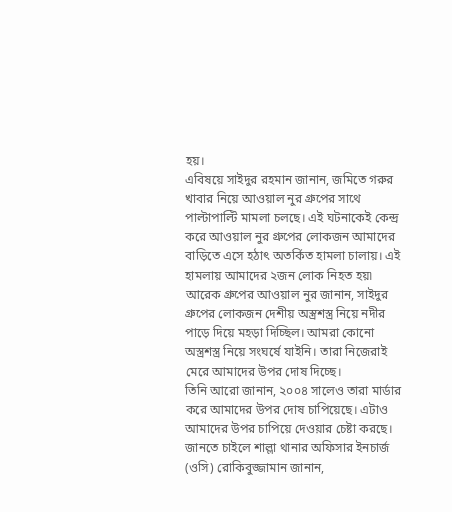হয়।
এবিষয়ে সাইদুর রহমান জানান, জমিতে গরুর খাবার নিয়ে আওয়াল নুর গ্রুপের সাথে পাল্টাপাল্টি মামলা চলছে। এই ঘটনাকেই কেন্দ্র করে আওয়াল নুর গ্রুপের লোকজন আমাদের বাড়িতে এসে হঠাৎ অতর্কিত হামলা চালায়। এই হামলায় আমাদের ২জন লোক নিহত হয়৷
আরেক গ্রুপের আওয়াল নুর জানান, সাইদুর গ্রুপের লোকজন দেশীয় অস্ত্রশস্ত্র নিয়ে নদীর পাড়ে দিয়ে মহড়া দিচ্ছিল। আমরা কোনো অস্ত্রশস্ত্র নিয়ে সংঘর্ষে যাইনি। তারা নিজেরাই মেরে আমাদের উপর দোষ দিচ্ছে।
তিনি আরো জানান, ২০০৪ সালেও তারা মার্ডার করে আমাদের উপর দোষ চাপিয়েছে। এটাও আমাদের উপর চাপিয়ে দেওয়ার চেষ্টা করছে।
জানতে চাইলে শাল্লা থানার অফিসার ইনচার্জ (ওসি) রোকিবুজ্জামান জানান,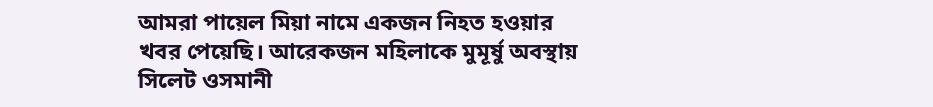আমরা পায়েল মিয়া নামে একজন নিহত হওয়ার খবর পেয়েছি। আরেকজন মহিলাকে মুমূর্ষু অবস্থায় সিলেট ওসমানী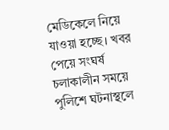মেডিকেলে নিয়ে যাওয়া হচ্ছে। খবর পেয়ে সংঘর্ষ চলাকালীন সময়ে পুলিশে ঘটনাস্থলে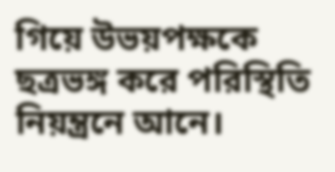গিয়ে উভয়পক্ষকে ছত্রভঙ্গ করে পরিস্থিতি নিয়ন্ত্রনে আনে।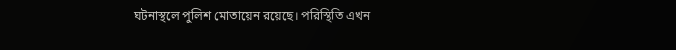ঘটনাস্থলে পুলিশ মোতায়েন রয়েছে। পরিস্থিতি এখন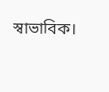স্বাভাবিক।